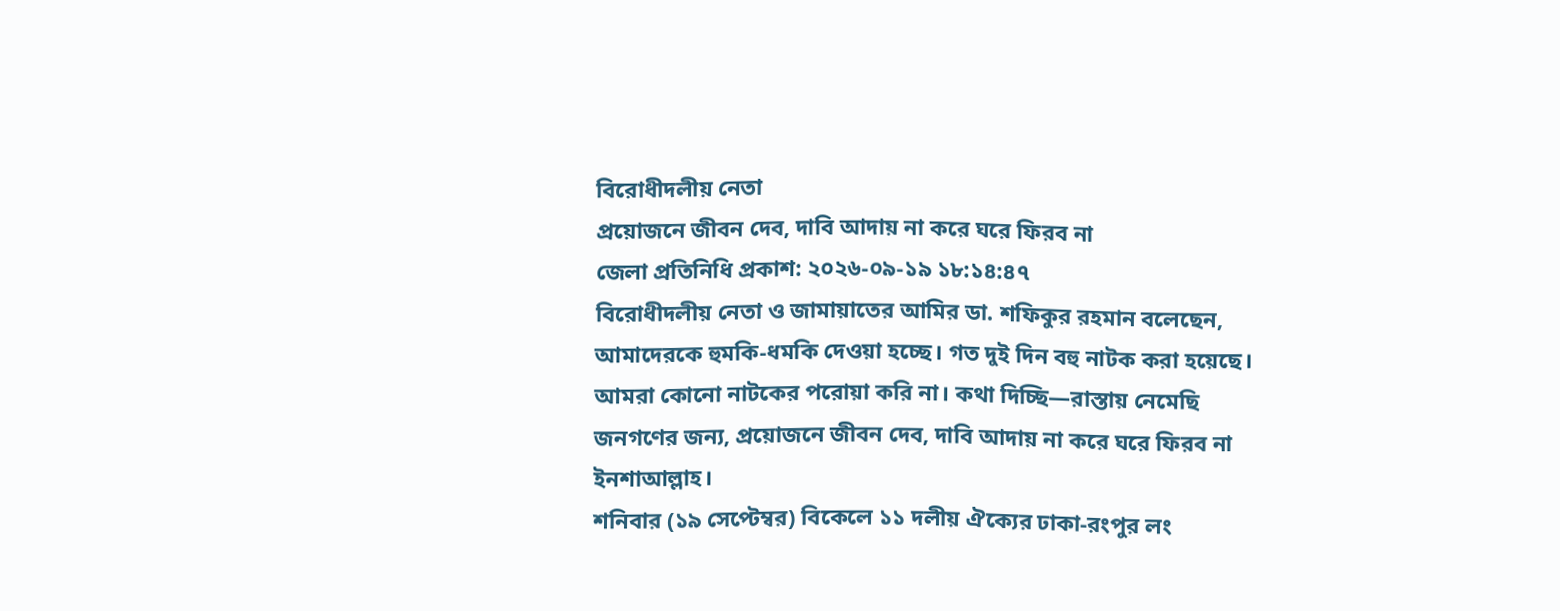বিরোধীদলীয় নেতা
প্রয়োজনে জীবন দেব, দাবি আদায় না করে ঘরে ফিরব না
জেলা প্রতিনিধি প্রকাশ: ২০২৬-০৯-১৯ ১৮:১৪:৪৭
বিরোধীদলীয় নেতা ও জামায়াতের আমির ডা. শফিকুর রহমান বলেছেন, আমাদেরকে হুমকি-ধমকি দেওয়া হচ্ছে। গত দুই দিন বহু নাটক করা হয়েছে। আমরা কোনো নাটকের পরোয়া করি না। কথা দিচ্ছি—রাস্তায় নেমেছি জনগণের জন্য, প্রয়োজনে জীবন দেব, দাবি আদায় না করে ঘরে ফিরব না ইনশাআল্লাহ।
শনিবার (১৯ সেপ্টেম্বর) বিকেলে ১১ দলীয় ঐক্যের ঢাকা-রংপুর লং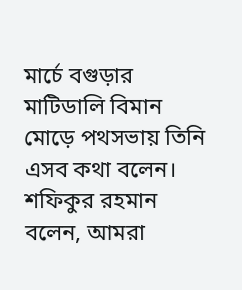মার্চে বগুড়ার মাটিডালি বিমান মোড়ে পথসভায় তিনি এসব কথা বলেন।
শফিকুর রহমান বলেন, আমরা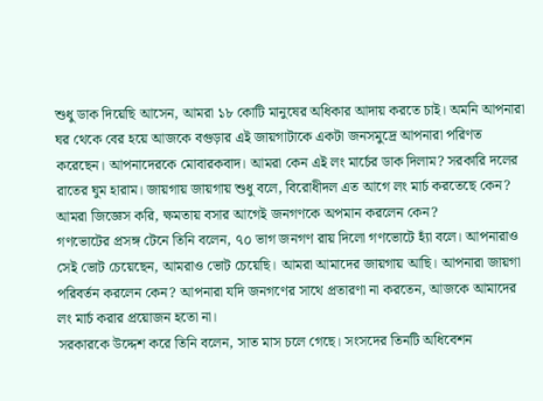শুধু ডাক দিয়েছি আসেন, আমরা ১৮ কোটি মানুষের অধিকার আদায় করতে চাই। অমনি আপনারা ঘর থেকে বের হয়ে আজকে বগুড়ার এই জায়গাটাকে একটা জনসমুদ্রে আপনারা পরিণত করেছেন। আপনাদেরকে মোবারকবাদ। আমরা কেন এই লং মার্চের ডাক দিলাম? সরকারি দলের রাতের ঘুম হারাম। জায়গায় জায়গায় শুধু বলে, বিরোধীদল এত আগে লং মার্চ করতেছে কেন? আমরা জিজ্ঞেস করি, ক্ষমতায় বসার আগেই জনগণকে অপমান করলেন কেন?
গণভোটের প্রসঙ্গ টেনে তিনি বলেন, ৭০ ভাগ জনগণ রায় দিলো গণভোটে হ্যাঁ বলে। আপনারাও সেই ভোট চেয়েছেন, আমরাও ভোট চেয়েছি। আমরা আমাদের জায়গায় আছি। আপনারা জায়গা পরিবর্তন করলেন কেন? আপনারা যদি জনগণের সাথে প্রতারণা না করতেন, আজকে আমাদের লং মার্চ করার প্রয়োজন হতো না।
সরকারকে উদ্দেশ করে তিনি বলেন, সাত মাস চলে গেছে। সংসদের তিনটি অধিবেশন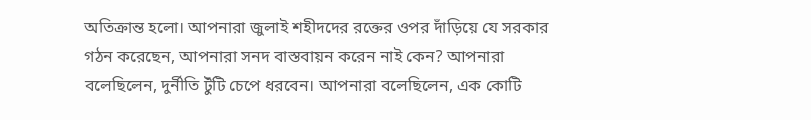অতিক্রান্ত হলো। আপনারা জুলাই শহীদদের রক্তের ওপর দাঁড়িয়ে যে সরকার গঠন করেছেন, আপনারা সনদ বাস্তবায়ন করেন নাই কেন? আপনারা বলেছিলেন, দুর্নীতি টুঁটি চেপে ধরবেন। আপনারা বলেছিলেন, এক কোটি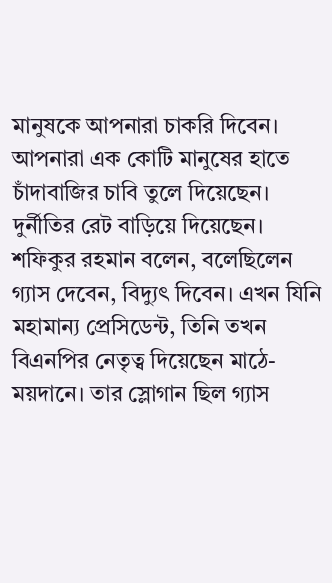মানুষকে আপনারা চাকরি দিবেন। আপনারা এক কোটি মানুষের হাতে চাঁদাবাজির চাবি তুলে দিয়েছেন। দুর্নীতির রেট বাড়িয়ে দিয়েছেন।
শফিকুর রহমান বলেন, বলেছিলেন গ্যাস দেবেন, বিদ্যুৎ দিবেন। এখন যিনি মহামান্য প্রেসিডেন্ট, তিনি তখন বিএনপির নেতৃত্ব দিয়েছেন মাঠে-ময়দানে। তার স্লোগান ছিল গ্যাস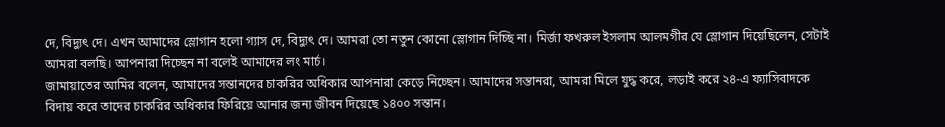দে, বিদ্যুৎ দে। এখন আমাদের স্লোগান হলো গ্যাস দে, বিদ্যুৎ দে। আমরা তো নতুন কোনো স্লোগান দিচ্ছি না। মির্জা ফখরুল ইসলাম আলমগীর যে স্লোগান দিয়েছিলেন, সেটাই আমরা বলছি। আপনারা দিচ্ছেন না বলেই আমাদের লং মার্চ।
জামায়াতের আমির বলেন, আমাদের সন্তানদের চাকরির অধিকার আপনারা কেড়ে নিচ্ছেন। আমাদের সন্তানরা, আমরা মিলে যুদ্ধ করে, লড়াই করে ২৪-এ ফ্যাসিবাদকে বিদায় করে তাদের চাকরির অধিকার ফিরিয়ে আনার জন্য জীবন দিয়েছে ১৪০০ সন্তান।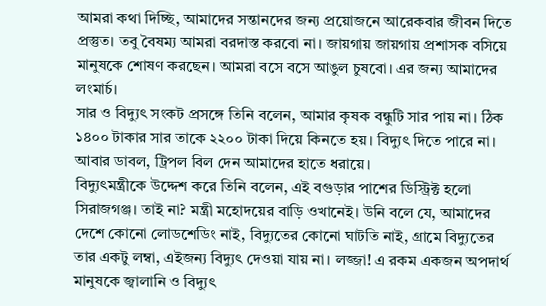আমরা কথা দিচ্ছি, আমাদের সন্তানদের জন্য প্রয়োজনে আরেকবার জীবন দিতে প্রস্তুত। তবু বৈষম্য আমরা বরদাস্ত করবো না। জায়গায় জায়গায় প্রশাসক বসিয়ে মানুষকে শোষণ করছেন। আমরা বসে বসে আঙুল চুষবো। এর জন্য আমাদের লংমার্চ।
সার ও বিদ্যুৎ সংকট প্রসঙ্গে তিনি বলেন, আমার কৃষক বন্ধুটি সার পায় না। ঠিক ১৪০০ টাকার সার তাকে ২২০০ টাকা দিয়ে কিনতে হয়। বিদ্যুৎ দিতে পারে না। আবার ডাবল, ট্রিপল বিল দেন আমাদের হাতে ধরায়ে।
বিদ্যুৎমন্ত্রীকে উদ্দেশ করে তিনি বলেন, এই বগুড়ার পাশের ডিস্ট্রিক্ট হলো সিরাজগঞ্জ। তাই না? মন্ত্রী মহোদয়ের বাড়ি ওখানেই। উনি বলে যে, আমাদের দেশে কোনো লোডশেডিং নাই, বিদ্যুতের কোনো ঘাটতি নাই, গ্রামে বিদ্যুতের তার একটু লম্বা, এইজন্য বিদ্যুৎ দেওয়া যায় না। লজ্জা! এ রকম একজন অপদার্থ মানুষকে জ্বালানি ও বিদ্যুৎ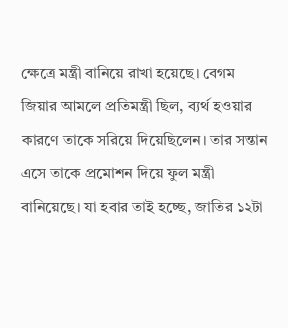ক্ষেত্রে মন্ত্রী বানিয়ে রাখা হয়েছে। বেগম জিয়ার আমলে প্রতিমন্ত্রী ছিল, ব্যর্থ হওয়ার কারণে তাকে সরিয়ে দিয়েছিলেন। তার সন্তান এসে তাকে প্রমোশন দিয়ে ফুল মন্ত্রী বানিয়েছে। যা হবার তাই হচ্ছে, জাতির ১২টা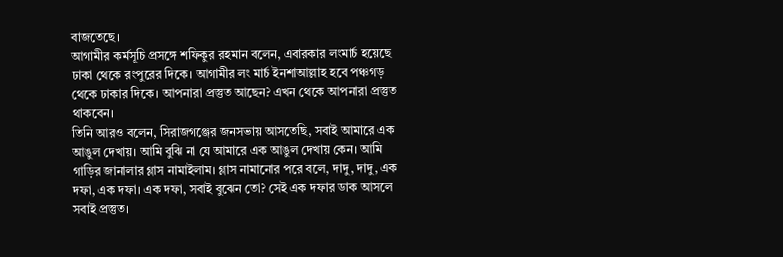বাজতেছে।
আগামীর কর্মসূচি প্রসঙ্গে শফিকুর রহমান বলেন, এবারকার লংমার্চ হয়েছে ঢাকা থেকে রংপুরের দিকে। আগামীর লং মার্চ ইনশাআল্লাহ হবে পঞ্চগড় থেকে ঢাকার দিকে। আপনারা প্রস্তুত আছেন? এখন থেকে আপনারা প্রস্তুত থাকবেন।
তিনি আরও বলেন, সিরাজগঞ্জের জনসভায় আসতেছি, সবাই আমারে এক আঙুল দেখায়। আমি বুঝি না যে আমারে এক আঙুল দেখায় কেন। আমি গাড়ির জানালার গ্লাস নামাইলাম। গ্লাস নামানোর পরে বলে, দাদু, দাদু, এক দফা, এক দফা। এক দফা, সবাই বুঝেন তো? সেই এক দফার ডাক আসলে সবাই প্রস্তুত।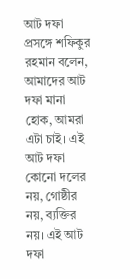আট দফা প্রসঙ্গে শফিকুর রহমান বলেন, আমাদের আট দফা মানা হোক, আমরা এটা চাই। এই আট দফা কোনো দলের নয়, গোষ্ঠীর নয়, ব্যক্তির নয়। এই আট দফা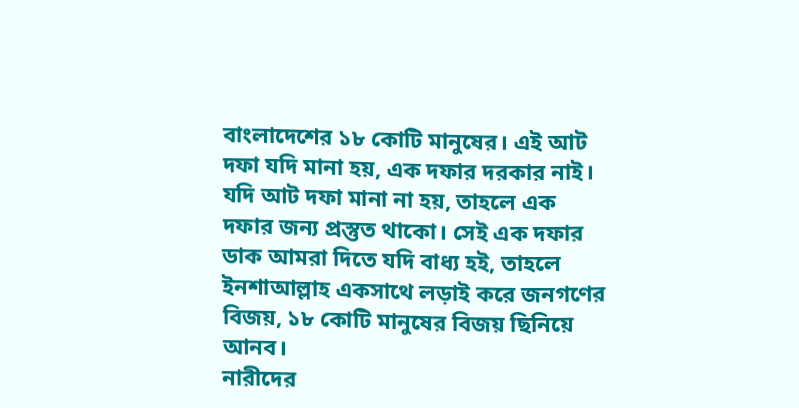বাংলাদেশের ১৮ কোটি মানুষের। এই আট দফা যদি মানা হয়, এক দফার দরকার নাই। যদি আট দফা মানা না হয়, তাহলে এক দফার জন্য প্রস্তুত থাকো। সেই এক দফার ডাক আমরা দিতে যদি বাধ্য হই, তাহলে ইনশাআল্লাহ একসাথে লড়াই করে জনগণের বিজয়, ১৮ কোটি মানুষের বিজয় ছিনিয়ে আনব।
নারীদের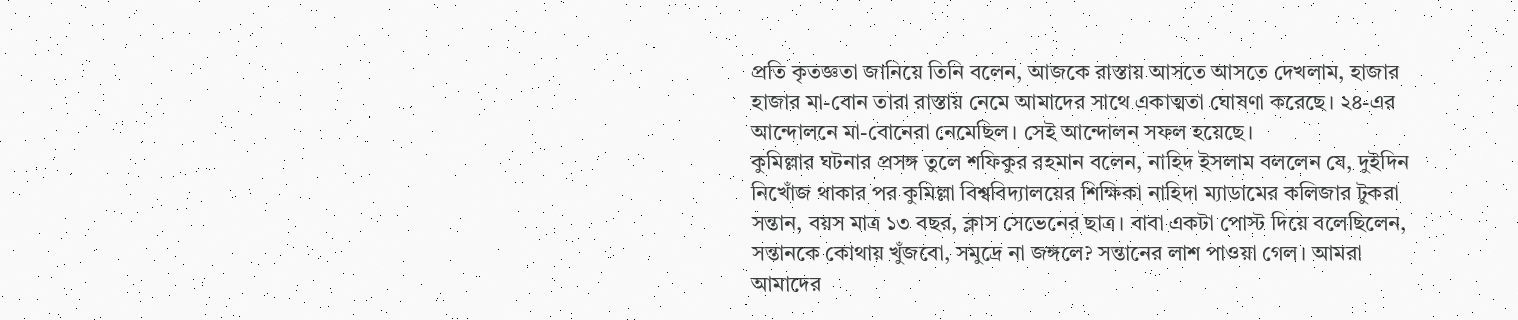প্রতি কৃতজ্ঞতা জানিয়ে তিনি বলেন, আজকে রাস্তায় আসতে আসতে দেখলাম, হাজার হাজার মা-বোন তারা রাস্তায় নেমে আমাদের সাথে একাত্মতা ঘোষণা করেছে। ২৪-এর আন্দোলনে মা-বোনেরা নেমেছিল। সেই আন্দোলন সফল হয়েছে।
কুমিল্লার ঘটনার প্রসঙ্গ তুলে শফিকুর রহমান বলেন, নাহিদ ইসলাম বললেন যে, দুইদিন নিখোঁজ থাকার পর কুমিল্লা বিশ্ববিদ্যালয়ের শিক্ষিকা নাহিদা ম্যাডামের কলিজার টুকরা সন্তান, বয়স মাত্র ১৩ বছর, ক্লাস সেভেনের ছাত্র। বাবা একটা পোস্ট দিয়ে বলেছিলেন, সন্তানকে কোথায় খুঁজবো, সমুদ্রে না জঙ্গলে? সন্তানের লাশ পাওয়া গেল। আমরা আমাদের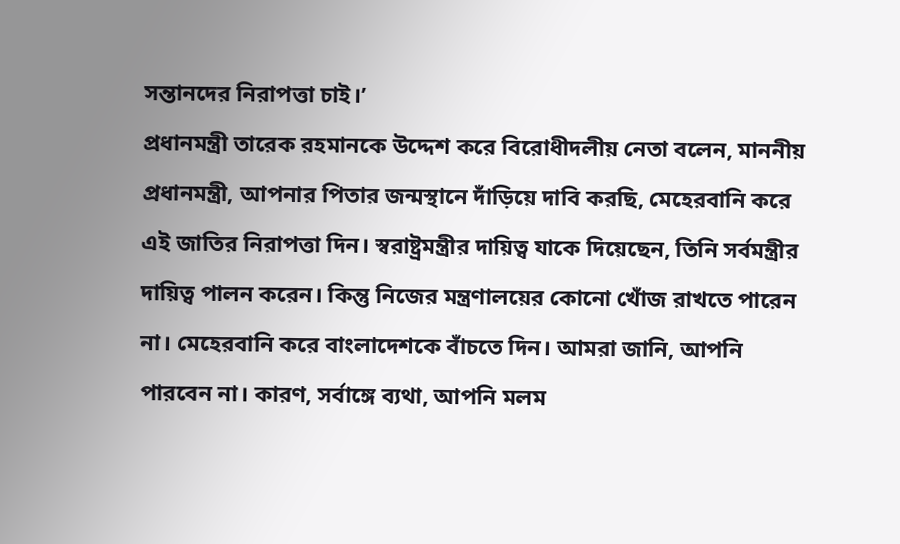সন্তানদের নিরাপত্তা চাই।’
প্রধানমন্ত্রী তারেক রহমানকে উদ্দেশ করে বিরোধীদলীয় নেতা বলেন, মাননীয় প্রধানমন্ত্রী, আপনার পিতার জন্মস্থানে দাঁড়িয়ে দাবি করছি, মেহেরবানি করে এই জাতির নিরাপত্তা দিন। স্বরাষ্ট্রমন্ত্রীর দায়িত্ব যাকে দিয়েছেন, তিনি সর্বমন্ত্রীর দায়িত্ব পালন করেন। কিন্তু নিজের মন্ত্রণালয়ের কোনো খোঁজ রাখতে পারেন না। মেহেরবানি করে বাংলাদেশকে বাঁচতে দিন। আমরা জানি, আপনি পারবেন না। কারণ, সর্বাঙ্গে ব্যথা, আপনি মলম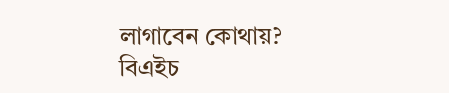লাগাবেন কোথায়?
বিএইচ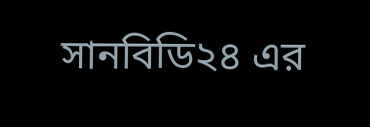সানবিডি২৪ এর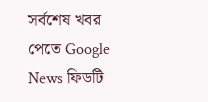সর্বশেষ খবর পেতে Google News ফিডটি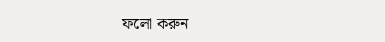ফলো করুন